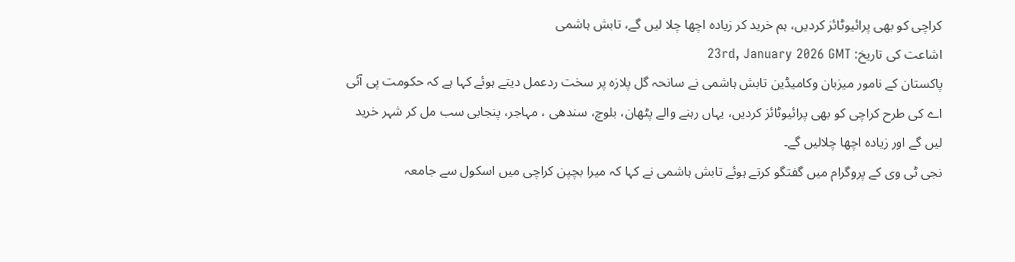کراچی کو بھی پرائیوٹائز کردیں، ہم خرید کر زیادہ اچھا چلا لیں گے، تابش ہاشمی
اشاعت کی تاریخ: 23rd, January 2026 GMT
پاکستان کے نامور میزبان وکامیڈین تابش ہاشمی نے سانحہ گل پلازہ پر سخت ردعمل دیتے ہوئے کہا ہے کہ حکومت پی آئی اے کی طرح کراچی کو بھی پرائیوٹائز کردیں، یہاں رہنے والے پٹھان، بلوچ، سندھی ، مہاجر، پنجابی سب مل کر شہر خرید لیں گے اور زیادہ اچھا چلالیں گے۔
نجی ٹی وی کے پروگرام میں گفتگو کرتے ہوئے تابش ہاشمی نے کہا کہ میرا بچپن کراچی میں اسکول سے جامعہ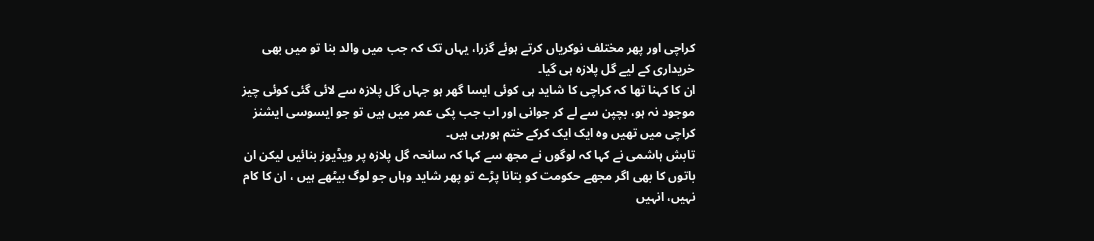کراچی اور پھر مختلف نوکریاں کرتے ہوئے گزرا، یہاں تک کہ جب میں والد بنا تو میں بھی خریداری کے لیے گل پلازہ ہی گیا۔
ان کا کہنا تھا کہ کراچی کا شاید ہی کوئی ایسا گھر ہو جہاں گل پلازہ سے لائی گئی کوئی چیز موجود نہ ہو، بچپن سے لے کر جوانی اور اب جب پکی عمر میں ہیں تو جو ایسوسی ایشنز کراچی میں تھیں وہ ایک ایک کرکے ختم ہورہی ہیں۔
تابش ہاشمی نے کہا کہ لوگوں نے مجھ سے کہا کہ سانحہ گل پلازہ پر ویڈیوز بنائیں لیکن ان باتوں کا بھی اگر مجھے حکومت کو بتانا پڑے تو پھر شاید وہاں جو لوگ بیٹھے ہیں ، ان کا کام نہیں، انہیں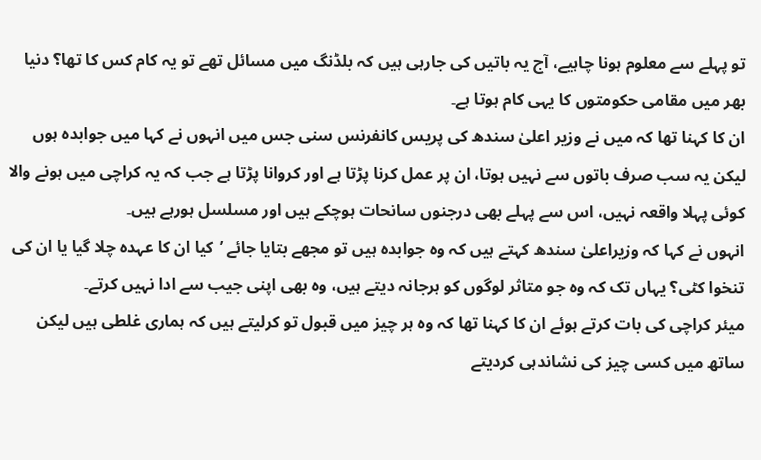تو پہلے سے معلوم ہونا چاہیے، آج یہ باتیں کی جارہی ہیں کہ بلڈنگ میں مسائل تھے تو یہ کام کس کا تھا؟ دنیا بھر میں مقامی حکومتوں کا یہی کام ہوتا ہے۔
ان کا کہنا تھا کہ میں نے وزیر اعلیٰ سندھ کی پریس کانفرنس سنی جس میں انہوں نے کہا میں جوابدہ ہوں لیکن یہ سب صرف باتوں سے نہیں ہوتا، ان پر عمل کرنا پڑتا ہے اور کروانا پڑتا ہے جب کہ یہ کراچی میں ہونے والا کوئی پہلا واقعہ نہیں، اس سے پہلے بھی درجنوں سانحات ہوچکے ہیں اور مسلسل ہورہے ہیں۔
انہوں نے کہا کہ وزیراعلیٰ سندھ کہتے ہیں کہ وہ جوابدہ ہیں تو مجھے بتایا جائے ’کیا ان کا عہدہ چلا گیا یا ان کی تنخوا کٹی؟ یہاں تک کہ وہ جو متاثر لوگوں کو ہرجانہ دیتے ہیں، وہ بھی اپنی جیب سے ادا نہیں کرتے۔
میئر کراچی کی بات کرتے ہوئے ان کا کہنا تھا کہ وہ ہر چیز میں قبول تو کرلیتے ہیں کہ ہماری غلطی ہیں لیکن ساتھ میں کسی چیز کی نشاندہی کردیتے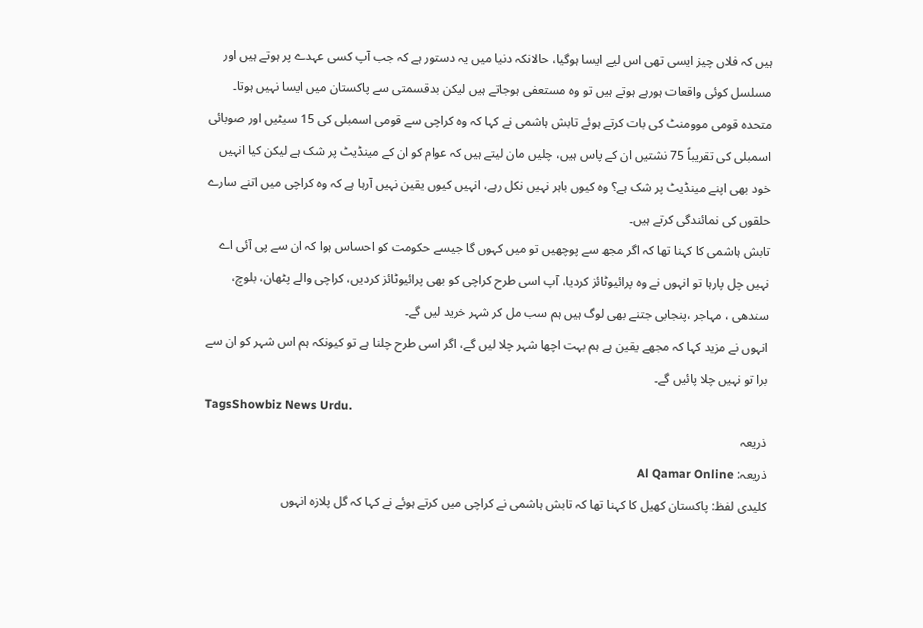ہیں کہ فلاں چیز ایسی تھی اس لیے ایسا ہوگیا، حالانکہ دنیا میں یہ دستور ہے کہ جب آپ کسی عہدے پر ہوتے ہیں اور مسلسل کوئی واقعات ہورہے ہوتے ہیں تو وہ مستعفی ہوجاتے ہیں لیکن بدقسمتی سے پاکستان میں ایسا نہیں ہوتا۔
متحدہ قومی موومنٹ کی بات کرتے ہوئے تابش ہاشمی نے کہا کہ وہ کراچی سے قومی اسمبلی کی 15 سیٹیں اور صوبائی اسمبلی کی تقریباً 75 نشتیں ان کے پاس ہیں، چلیں مان لیتے ہیں کہ عوام کو ان کے مینڈیٹ پر شک ہے لیکن کیا انہیں خود بھی اپنے مینڈیٹ پر شک ہے؟ وہ کیوں باہر نہیں نکل رہے، انہیں کیوں یقین نہیں آرہا ہے کہ وہ کراچی میں اتنے سارے حلقوں کی نمائندگی کرتے ہیں۔
تابش ہاشمی کا کہنا تھا کہ اگر مجھ سے پوچھیں تو میں کہوں گا جیسے حکومت کو احساس ہوا کہ ان سے پی آئی اے نہیں چل پارہا تو انہوں نے وہ پرائیوٹائز کردیا، آپ اسی طرح کراچی کو بھی پرائیوٹائز کردیں، کراچی والے پٹھان، بلوچ، سندھی ، مہاجر ،پنجابی جتنے بھی لوگ ہیں ہم سب مل کر شہر خرید لیں گے۔
انہوں نے مزید کہا کہ مجھے یقین ہے ہم بہت اچھا شہر چلا لیں گے، اگر اسی طرح چلنا ہے تو کیونکہ ہم اس شہر کو ان سے برا تو نہیں چلا پائیں گے۔
TagsShowbiz News Urdu.
ذریعہ
ذریعہ: Al Qamar Online
کلیدی لفظ: پاکستان کھیل کا کہنا تھا کہ تابش ہاشمی نے کراچی میں کرتے ہوئے نے کہا کہ گل پلازہ انہوں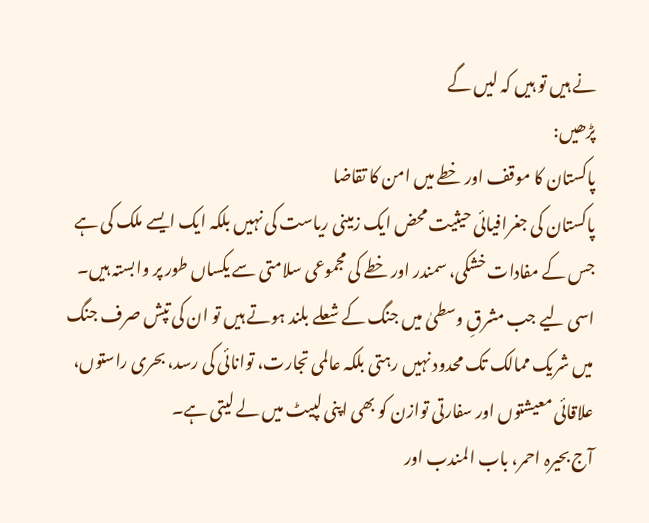نے ہیں تو ہیں کہ لیں گے
پڑھیں:
پاکستان کا موقف اور خطے میں امن کا تقاضا
پاکستان کی جغرافیائی حیثیت محض ایک زمینی ریاست کی نہیں بلکہ ایک ایسے ملک کی ہے جس کے مفادات خشکی، سمندر اور خطے کی مجموعی سلامتی سے یکساں طور پر وابستہ ہیں۔ اسی لیے جب مشرقِ وسطیٰ میں جنگ کے شعلے بلند ہوتے ہیں تو ان کی تپش صرف جنگ میں شریک ممالک تک محدود نہیں رہتی بلکہ عالمی تجارت، توانائی کی رسد، بحری راستوں، علاقائی معیشتوں اور سفارتی توازن کو بھی اپنی لپیٹ میں لے لیتی ہے۔
آج بحیرہ احمر، باب المندب اور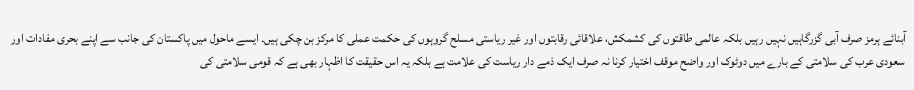آبنائے ہرمز صرف آبی گزرگاہیں نہیں رہیں بلکہ عالمی طاقتوں کی کشمکش، علاقائی رقابتوں اور غیر ریاستی مسلح گروہوں کی حکمت عملی کا مرکز بن چکی ہیں۔ ایسے ماحول میں پاکستان کی جانب سے اپنے بحری مفادات اور سعودی عرب کی سلامتی کے بارے میں دوٹوک اور واضح موقف اختیار کرنا نہ صرف ایک ذمے دار ریاست کی علامت ہے بلکہ یہ اس حقیقت کا اظہار بھی ہے کہ قومی سلامتی کی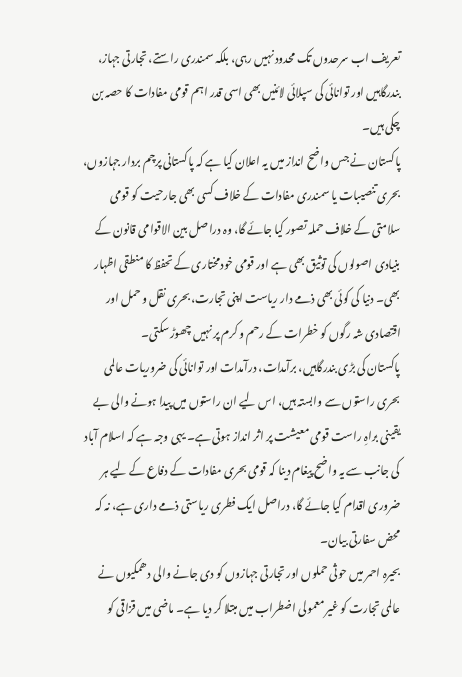تعریف اب سرحدوں تک محدود نہیں رہی، بلکہ سمندری راستے، تجارتی جہاز، بندرگاہیں اور توانائی کی سپلائی لائنیں بھی اسی قدر اہم قومی مفادات کا حصہ بن چکی ہیں۔
پاکستان نے جس واضح انداز میں یہ اعلان کیا ہے کہ پاکستانی پرچم بردار جہازوں، بحری تنصیبات یا سمندری مفادات کے خلاف کسی بھی جارحیت کو قومی سلامتی کے خلاف حملہ تصور کیا جائے گا، وہ دراصل بین الاقوامی قانون کے بنیادی اصولوں کی توثیق بھی ہے اور قومی خودمختاری کے تحفظ کا منطقی اظہار بھی۔ دنیا کی کوئی بھی ذمے دار ریاست اپنی تجارت، بحری نقل و حمل اور اقتصادی شہ رگوں کو خطرات کے رحم و کرم پر نہیں چھوڑ سکتی۔
پاکستان کی بڑی بندرگاہیں، برآمدات، درآمدات اور توانائی کی ضروریات عالمی بحری راستوں سے وابستہ ہیں، اس لیے ان راستوں میں پیدا ہونے والی بے یقینی براہِ راست قومی معیشت پر اثر انداز ہوتی ہے۔ یہی وجہ ہے کہ اسلام آباد کی جانب سے یہ واضح پیغام دینا کہ قومی بحری مفادات کے دفاع کے لیے ہر ضروری اقدام کیا جائے گا، دراصل ایک فطری ریاستی ذمے داری ہے، نہ کہ محض سفارتی بیان۔
بحیرہ احمر میں حوثی حملوں اور تجارتی جہازوں کو دی جانے والی دھمکیوں نے عالمی تجارت کو غیر معمولی اضطراب میں مبتلا کر دیا ہے۔ ماضی میں قزاقی کو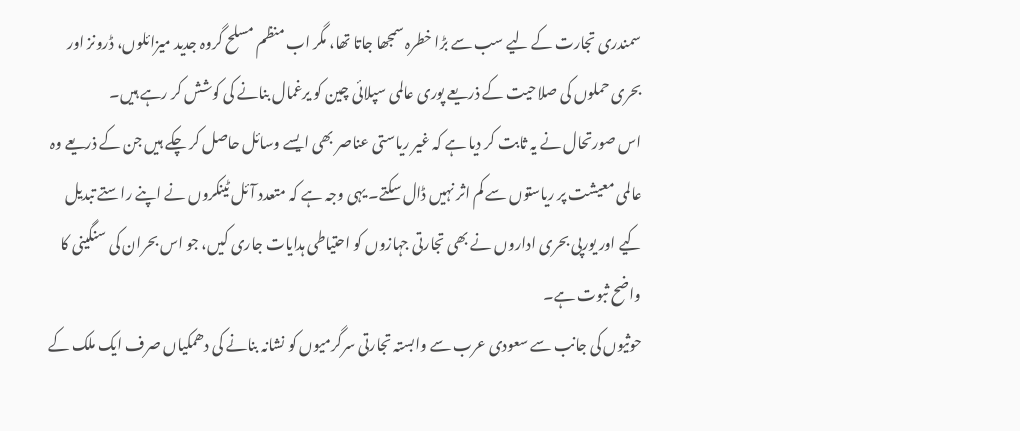سمندری تجارت کے لیے سب سے بڑا خطرہ سمجھا جاتا تھا، مگر اب منظم مسلح گروہ جدید میزائلوں، ڈرونز اور بحری حملوں کی صلاحیت کے ذریعے پوری عالمی سپلائی چین کو یرغمال بنانے کی کوشش کر رہے ہیں۔
اس صورتحال نے یہ ثابت کر دیا ہے کہ غیر ریاستی عناصر بھی ایسے وسائل حاصل کر چکے ہیں جن کے ذریعے وہ عالمی معیشت پر ریاستوں سے کم اثر نہیں ڈال سکتے۔ یہی وجہ ہے کہ متعدد آئل ٹینکروں نے اپنے راستے تبدیل کیے اور یورپی بحری اداروں نے بھی تجارتی جہازوں کو احتیاطی ہدایات جاری کیں، جو اس بحران کی سنگینی کا واضح ثبوت ہے۔
حوثیوں کی جانب سے سعودی عرب سے وابستہ تجارتی سرگرمیوں کو نشانہ بنانے کی دھمکیاں صرف ایک ملک کے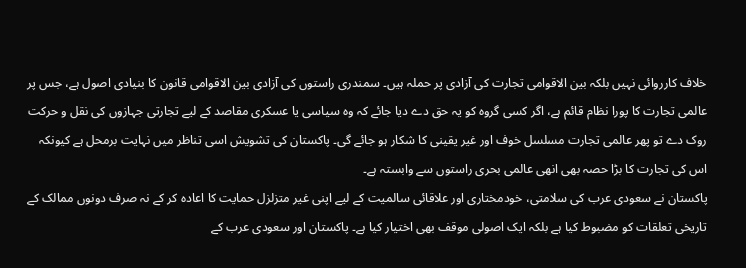خلاف کارروائی نہیں بلکہ بین الاقوامی تجارت کی آزادی پر حملہ ہیں۔ سمندری راستوں کی آزادی بین الاقوامی قانون کا بنیادی اصول ہے، جس پر عالمی تجارت کا پورا نظام قائم ہے، اگر کسی گروہ کو یہ حق دے دیا جائے کہ وہ سیاسی یا عسکری مقاصد کے لیے تجارتی جہازوں کی نقل و حرکت روک دے تو پھر عالمی تجارت مسلسل خوف اور غیر یقینی کا شکار ہو جائے گی۔ پاکستان کی تشویش اسی تناظر میں نہایت برمحل ہے کیونکہ اس کی تجارت کا بڑا حصہ بھی انھی عالمی بحری راستوں سے وابستہ ہے۔
پاکستان نے سعودی عرب کی سلامتی، خودمختاری اور علاقائی سالمیت کے لیے اپنی غیر متزلزل حمایت کا اعادہ کر کے نہ صرف دونوں ممالک کے تاریخی تعلقات کو مضبوط کیا ہے بلکہ ایک اصولی موقف بھی اختیار کیا ہے۔ پاکستان اور سعودی عرب کے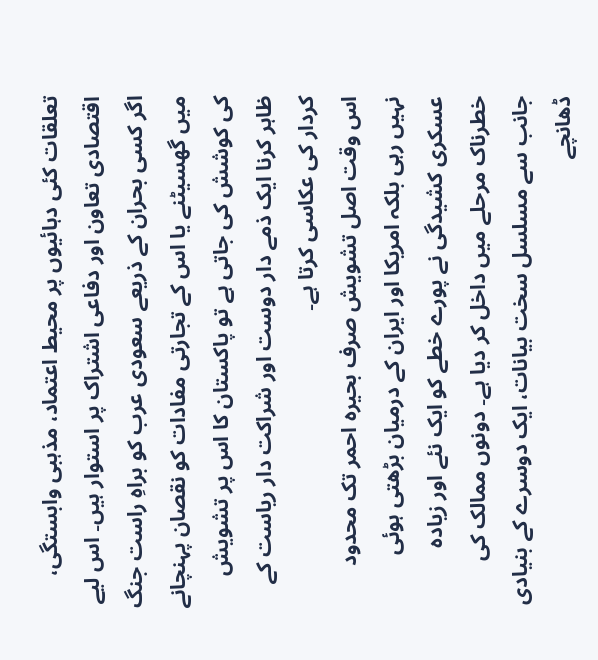تعلقات کئی دہائیوں پر محیط اعتماد، مذہبی وابستگی، اقتصادی تعاون اور دفاعی اشتراک پر استوار ہیں۔ اس لیے اگر کسی بحران کے ذریعے سعودی عرب کو براہِ راست جنگ میں گھسیٹنے یا اس کے تجارتی مفادات کو نقصان پہنچانے کی کوشش کی جاتی ہے تو پاکستان کا اس پر تشویش ظاہر کرنا ایک ذمے دار دوست اور شراکت دار ریاست کے کردار کی عکاسی کرتا ہے۔
اس وقت اصل تشویش صرف بحیرہ احمر تک محدود نہیں رہی بلکہ امریکا اور ایران کے درمیان بڑھتی ہوئی عسکری کشیدگی نے پورے خطے کو ایک نئے اور زیادہ خطرناک مرحلے میں داخل کر دیا ہے۔ دونوں ممالک کی جانب سے مسلسل سخت بیانات، ایک دوسرے کے بنیادی ڈھانچے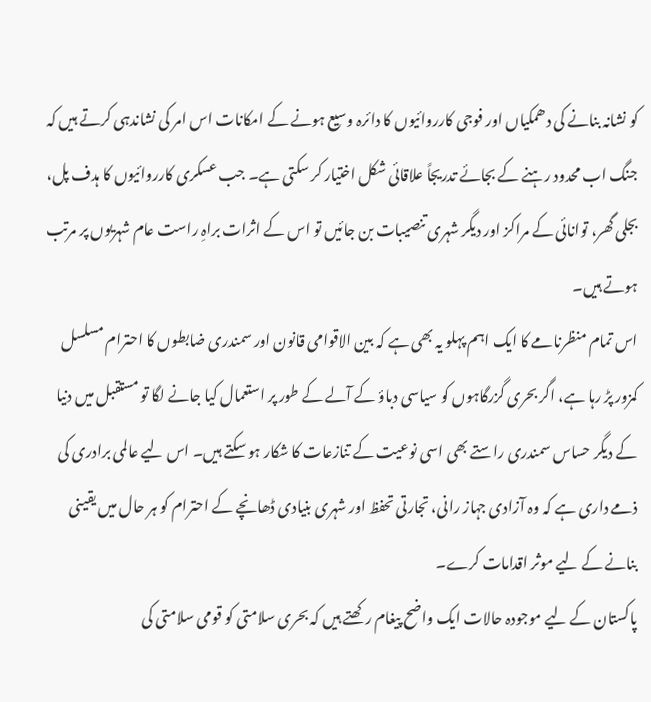کو نشانہ بنانے کی دھمکیاں اور فوجی کارروائیوں کا دائرہ وسیع ہونے کے امکانات اس امر کی نشاندہی کرتے ہیں کہ جنگ اب محدود رہنے کے بجائے تدریجاً علاقائی شکل اختیار کر سکتی ہے۔ جب عسکری کارروائیوں کا ہدف پل، بجلی گھر، توانائی کے مراکز اور دیگر شہری تنصیبات بن جائیں تو اس کے اثرات براہِ راست عام شہریوں پر مرتب ہوتے ہیں۔
اس تمام منظرنامے کا ایک اہم پہلو یہ بھی ہے کہ بین الاقوامی قانون اور سمندری ضابطوں کا احترام مسلسل کمزور پڑ رہا ہے، اگر بحری گزرگاہوں کو سیاسی دباؤ کے آلے کے طور پر استعمال کیا جانے لگا تو مستقبل میں دنیا کے دیگر حساس سمندری راستے بھی اسی نوعیت کے تنازعات کا شکار ہو سکتے ہیں۔ اس لیے عالمی برادری کی ذمے داری ہے کہ وہ آزادی جہاز رانی، تجارتی تحفظ اور شہری بنیادی ڈھانچے کے احترام کو ہر حال میں یقینی بنانے کے لیے موثر اقدامات کرے۔
پاکستان کے لیے موجودہ حالات ایک واضح پیغام رکھتے ہیں کہ بحری سلامتی کو قومی سلامتی کی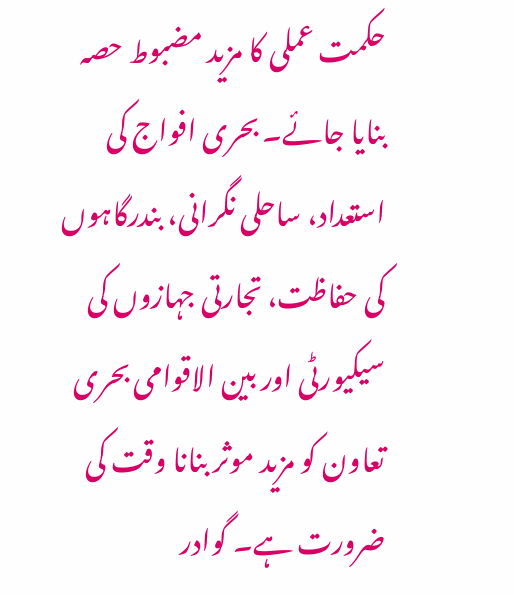حکمت عملی کا مزید مضبوط حصہ بنایا جائے۔ بحری افواج کی استعداد، ساحلی نگرانی، بندرگاہوں کی حفاظت، تجارتی جہازوں کی سیکیورٹی اور بین الاقوامی بحری تعاون کو مزید موثر بنانا وقت کی ضرورت ہے۔ گوادر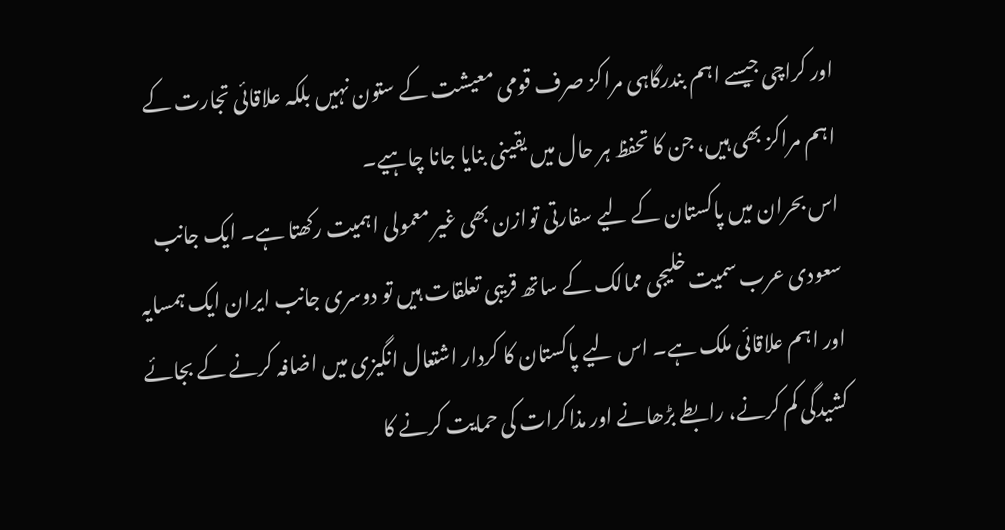اور کراچی جیسے اہم بندرگاہی مراکز صرف قومی معیشت کے ستون نہیں بلکہ علاقائی تجارت کے اہم مراکز بھی ہیں، جن کا تحفظ ہر حال میں یقینی بنایا جانا چاہیے۔
اس بحران میں پاکستان کے لیے سفارتی توازن بھی غیر معمولی اہمیت رکھتا ہے۔ ایک جانب سعودی عرب سمیت خلیجی ممالک کے ساتھ قریبی تعلقات ہیں تو دوسری جانب ایران ایک ہمسایہ اور اہم علاقائی ملک ہے۔ اس لیے پاکستان کا کردار اشتعال انگیزی میں اضافہ کرنے کے بجائے کشیدگی کم کرنے، رابطے بڑھانے اور مذاکرات کی حمایت کرنے کا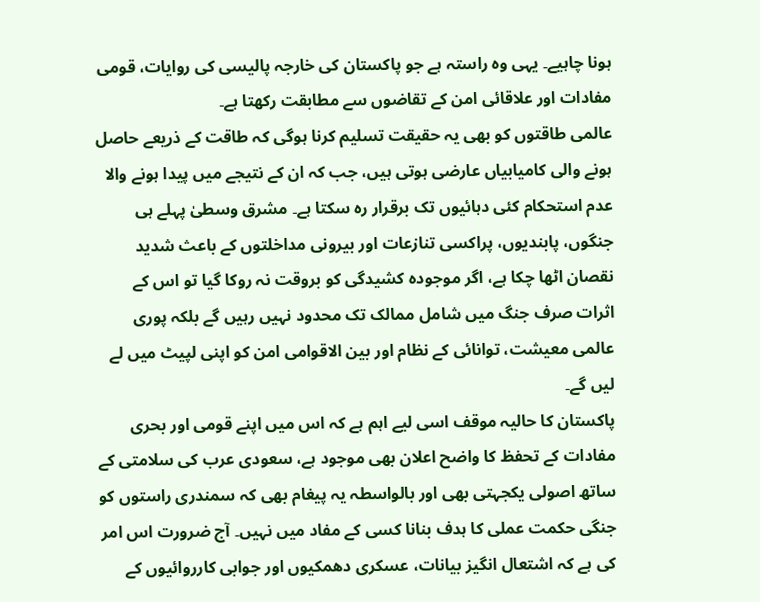ہونا چاہیے۔ یہی وہ راستہ ہے جو پاکستان کی خارجہ پالیسی کی روایات، قومی مفادات اور علاقائی امن کے تقاضوں سے مطابقت رکھتا ہے۔
عالمی طاقتوں کو بھی یہ حقیقت تسلیم کرنا ہوگی کہ طاقت کے ذریعے حاصل ہونے والی کامیابیاں عارضی ہوتی ہیں، جب کہ ان کے نتیجے میں پیدا ہونے والا عدم استحکام کئی دہائیوں تک برقرار رہ سکتا ہے۔ مشرق وسطیٰ پہلے ہی جنگوں، پابندیوں، پراکسی تنازعات اور بیرونی مداخلتوں کے باعث شدید نقصان اٹھا چکا ہے، اگر موجودہ کشیدگی کو بروقت نہ روکا گیا تو اس کے اثرات صرف جنگ میں شامل ممالک تک محدود نہیں رہیں گے بلکہ پوری عالمی معیشت، توانائی کے نظام اور بین الاقوامی امن کو اپنی لپیٹ میں لے لیں گے۔
پاکستان کا حالیہ موقف اسی لیے اہم ہے کہ اس میں اپنے قومی اور بحری مفادات کے تحفظ کا واضح اعلان بھی موجود ہے، سعودی عرب کی سلامتی کے ساتھ اصولی یکجہتی بھی اور بالواسطہ یہ پیغام بھی کہ سمندری راستوں کو جنگی حکمت عملی کا ہدف بنانا کسی کے مفاد میں نہیں۔ آج ضرورت اس امر کی ہے کہ اشتعال انگیز بیانات، عسکری دھمکیوں اور جوابی کارروائیوں کے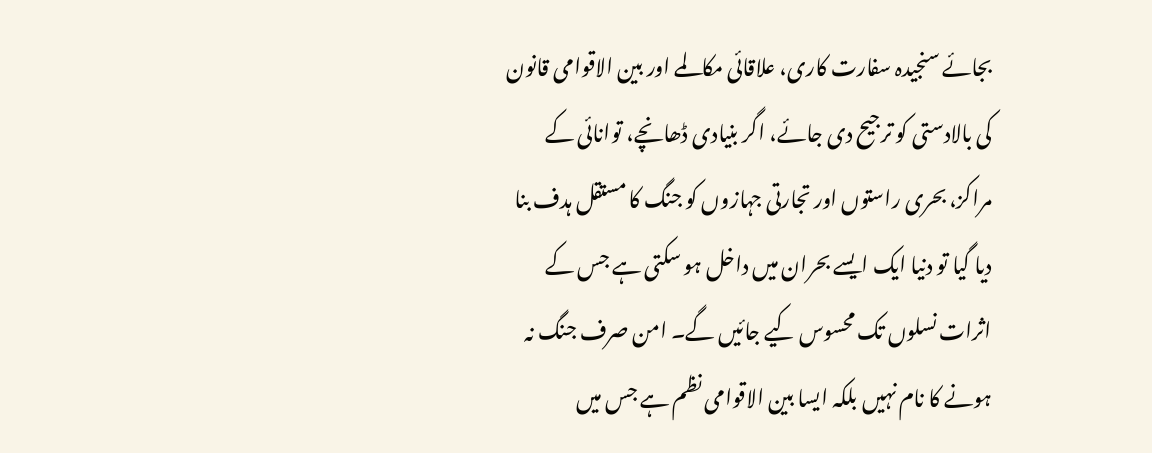بجائے سنجیدہ سفارت کاری، علاقائی مکالمے اور بین الاقوامی قانون کی بالادستی کو ترجیح دی جائے، اگر بنیادی ڈھانچے، توانائی کے مراکز، بحری راستوں اور تجارتی جہازوں کو جنگ کا مستقل ہدف بنا دیا گیا تو دنیا ایک ایسے بحران میں داخل ہو سکتی ہے جس کے اثرات نسلوں تک محسوس کیے جائیں گے۔ امن صرف جنگ نہ ہونے کا نام نہیں بلکہ ایسا بین الاقوامی نظم ہے جس میں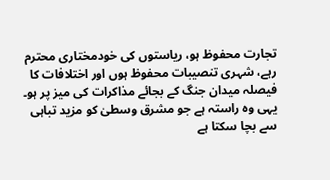تجارت محفوظ ہو، ریاستوں کی خودمختاری محترم رہے، شہری تنصیبات محفوظ ہوں اور اختلافات کا فیصلہ میدان جنگ کے بجائے مذاکرات کی میز پر ہو۔ یہی وہ راستہ ہے جو مشرق وسطیٰ کو مزید تباہی سے بچا سکتا ہے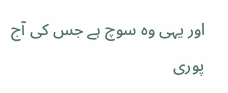اور یہی وہ سوچ ہے جس کی آج پوری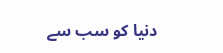دنیا کو سب سے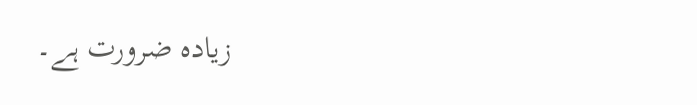زیادہ ضرورت ہے۔